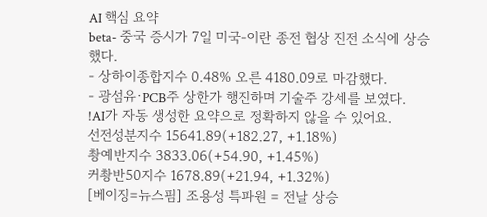AI 핵심 요약
beta- 중국 증시가 7일 미국-이란 종전 협상 진전 소식에 상승했다.
- 상하이종합지수 0.48% 오른 4180.09로 마감했다.
- 광섬유·PCB주 상한가 행진하며 기술주 강세를 보였다.
!AI가 자동 생성한 요약으로 정확하지 않을 수 있어요.
선전성분지수 15641.89(+182.27, +1.18%)
촹예반지수 3833.06(+54.90, +1.45%)
커촹반50지수 1678.89(+21.94, +1.32%)
[베이징=뉴스핌] 조용성 특파원 = 전날 상승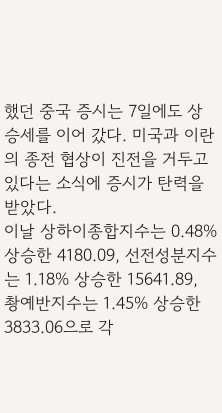했던 중국 증시는 7일에도 상승세를 이어 갔다. 미국과 이란의 종전 협상이 진전을 거두고 있다는 소식에 증시가 탄력을 받았다.
이날 상하이종합지수는 0.48% 상승한 4180.09, 선전성분지수는 1.18% 상승한 15641.89, 촹예반지수는 1.45% 상승한 3833.06으로 각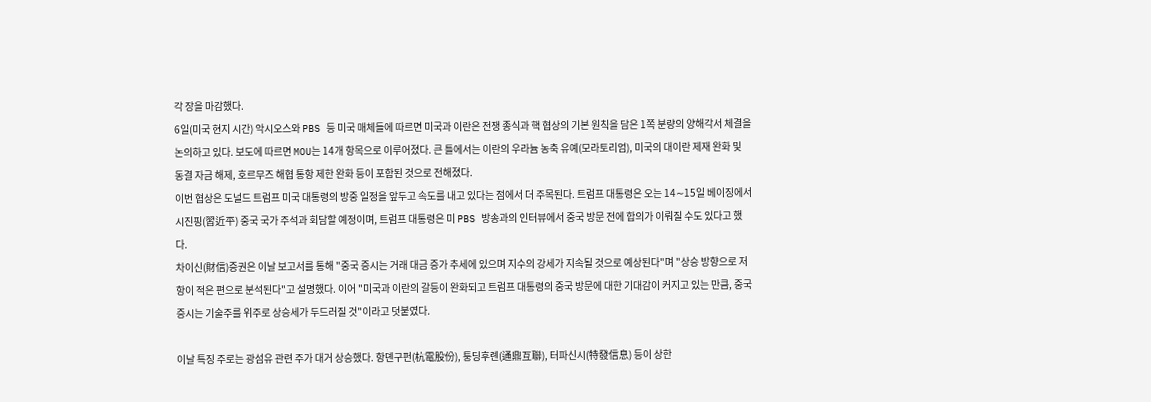각 장을 마감했다.
6일(미국 현지 시간) 악시오스와 PBS 등 미국 매체들에 따르면 미국과 이란은 전쟁 종식과 핵 협상의 기본 원칙을 담은 1쪽 분량의 양해각서 체결을 논의하고 있다. 보도에 따르면 MOU는 14개 항목으로 이루어졌다. 큰 틀에서는 이란의 우라늄 농축 유예(모라토리엄), 미국의 대이란 제재 완화 및 동결 자금 해제, 호르무즈 해협 통항 제한 완화 등이 포함된 것으로 전해졌다.
이번 협상은 도널드 트럼프 미국 대통령의 방중 일정을 앞두고 속도를 내고 있다는 점에서 더 주목된다. 트럼프 대통령은 오는 14∼15일 베이징에서 시진핑(習近平) 중국 국가 주석과 회담할 예정이며, 트럼프 대통령은 미 PBS 방송과의 인터뷰에서 중국 방문 전에 합의가 이뤄질 수도 있다고 했다.
차이신(財信)증권은 이날 보고서를 통해 "중국 증시는 거래 대금 증가 추세에 있으며 지수의 강세가 지속될 것으로 예상된다"며 "상승 방향으로 저항이 적은 편으로 분석된다"고 설명했다. 이어 "미국과 이란의 갈등이 완화되고 트럼프 대통령의 중국 방문에 대한 기대감이 커지고 있는 만큼, 중국 증시는 기술주를 위주로 상승세가 두드러질 것"이라고 덧붙였다.

이날 특징 주로는 광섬유 관련 주가 대거 상승했다. 항뎬구펀(杭電股份), 퉁딩후롄(通鼎互聯), 터파신시(特發信息) 등이 상한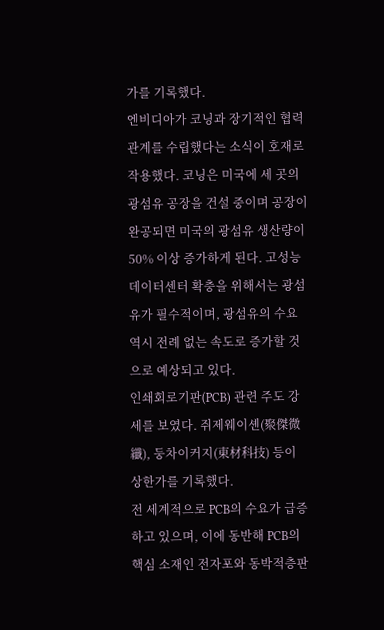가를 기록했다.
엔비디아가 코닝과 장기적인 협력 관계를 수립했다는 소식이 호재로 작용했다. 코닝은 미국에 세 곳의 광섬유 공장을 건설 중이며 공장이 완공되면 미국의 광섬유 생산량이 50% 이상 증가하게 된다. 고성능 데이터센터 확충을 위해서는 광섬유가 필수적이며, 광섬유의 수요 역시 전례 없는 속도로 증가할 것으로 예상되고 있다.
인쇄회로기판(PCB) 관련 주도 강세를 보였다. 쥐제웨이셴(聚傑微纖), 둥차이커지(東材科技) 등이 상한가를 기록했다.
전 세계적으로 PCB의 수요가 급증하고 있으며, 이에 동반해 PCB의 핵심 소재인 전자포와 동박적층판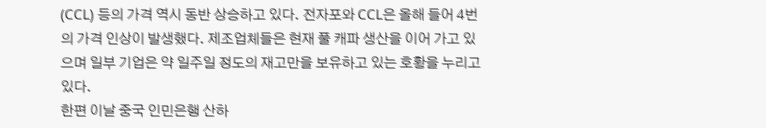(CCL) 등의 가격 역시 동반 상승하고 있다. 전자포와 CCL은 올해 들어 4번의 가격 인상이 발생했다. 제조업체들은 현재 풀 캐파 생산을 이어 가고 있으며 일부 기업은 약 일주일 정도의 재고만을 보유하고 있는 호황을 누리고 있다.
한편 이날 중국 인민은행 산하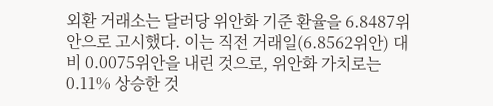외환 거래소는 달러당 위안화 기준 환율을 6.8487위안으로 고시했다. 이는 직전 거래일(6.8562위안) 대비 0.0075위안을 내린 것으로, 위안화 가치로는 0.11% 상승한 것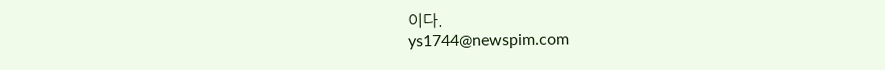이다.
ys1744@newspim.com